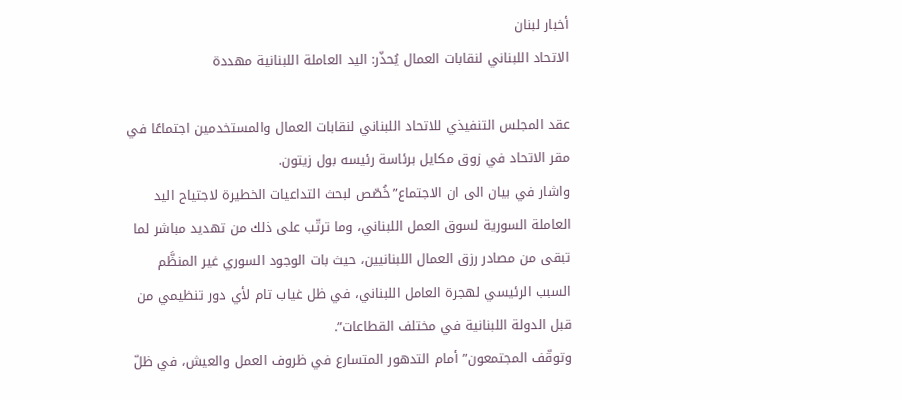أخبار لبنان
الاتحاد اللبناني لنقابات العمال يُحذّر: اليد العاملة اللبنانية مهددة

عقد المجلس التنفيذي للاتحاد اللبناني لنقابات العمال والمستخدمين اجتماعًا في مقر الاتحاد في زوق مكايل برئاسة رئيسه بول زيتون.
واشار في بيان الى ان الاجتماع”خُصّص لبحث التداعيات الخطيرة لاجتياح اليد العاملة السورية لسوق العمل اللبناني، وما ترتّب على ذلك من تهديد مباشر لما تبقى من مصادر رزق العمال اللبنانيين، حيث بات الوجود السوري غير المنظَّم السبب الرئيسي لهجرة العامل اللبناني، في ظل غياب تام لأي دور تنظيمي من قبل الدولة اللبنانية في مختلف القطاعات”.
وتوقّف المجتمعون” أمام التدهور المتسارع في ظروف العمل والعيش، في ظلّ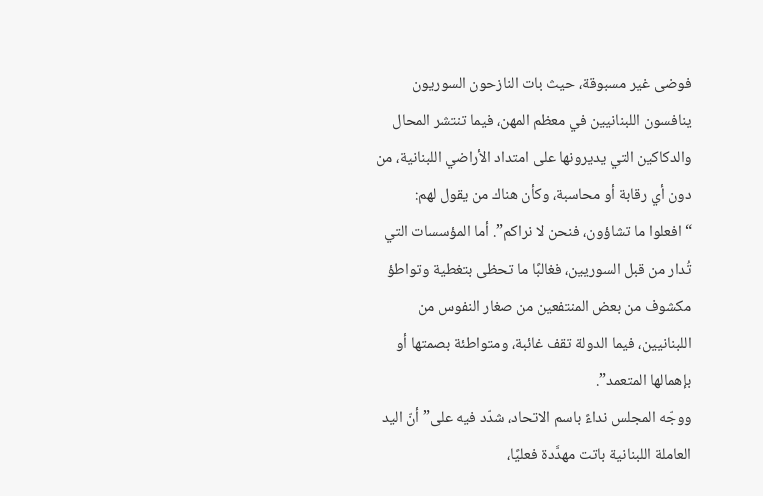فوضى غير مسبوقة، حيث بات النازحون السوريون ينافسون اللبنانيين في معظم المهن، فيما تنتشر المحال والدكاكين التي يديرونها على امتداد الأراضي اللبنانية، من دون أي رقابة أو محاسبة، وكأن هناك من يقول لهم: “افعلوا ما تشاؤون، فنحن لا نراكم”. أما المؤسسات التي تُدار من قبل السوريين، فغالبًا ما تحظى بتغطية وتواطؤ مكشوف من بعض المنتفعين من صغار النفوس من اللبنانيين، فيما الدولة تقف غائبة، ومتواطئة بصمتها أو بإهمالها المتعمد”.
ووجّه المجلس نداءً باسم الاتحاد، شدّد فيه على” أنّ اليد العاملة اللبنانية باتت مهدَّدة فعليًا،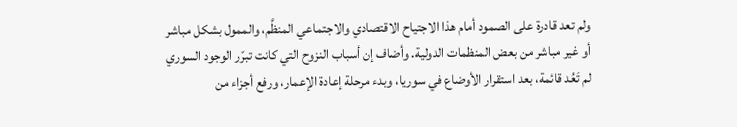ولم تعد قادرة على الصمود أمام هذا الاجتياح الاقتصادي والاجتماعي المنظَّم، والممول بشكل مباشر أو غير مباشر من بعض المنظمات الدولية. وأضاف إن أسباب النزوح التي كانت تبرّر الوجود السوري لم تَعُد قائمة، بعد استقرار الأوضاع في سوريا، وبدء مرحلة إعادة الإعمار، ورفع أجزاء من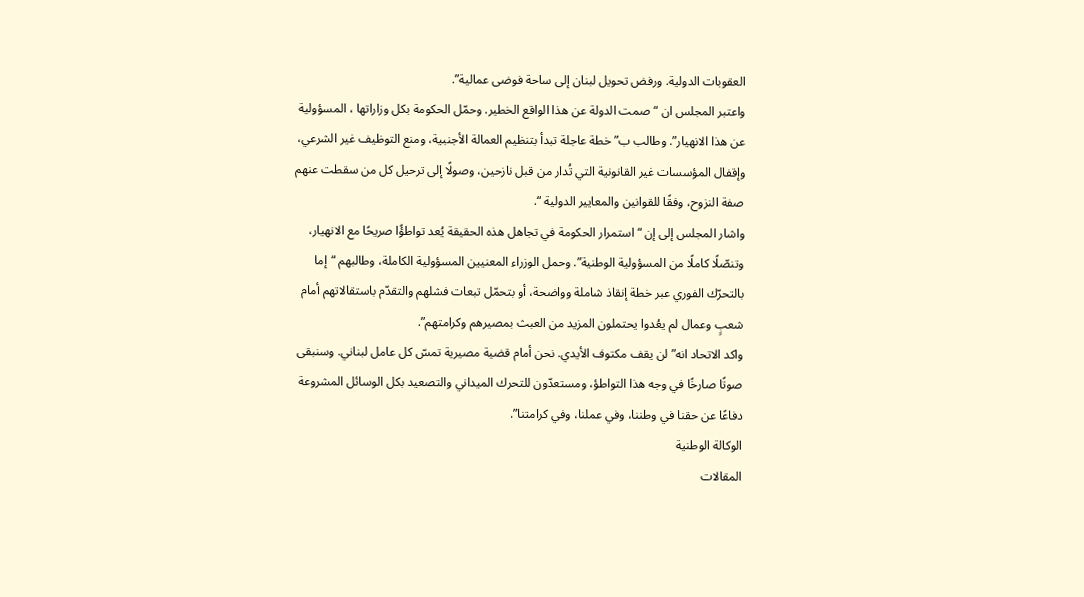العقوبات الدولية. ورفض تحويل لبنان إلى ساحة فوضى عمالية”.
واعتبر المجلس ان “صمت الدولة عن هذا الواقع الخطير. وحمّل الحكومة بكل وزاراتها ، المسؤولية عن هذا الانهيار”. وطالب ب”خطة عاجلة تبدأ بتنظيم العمالة الأجنبية، ومنع التوظيف غير الشرعي، وإقفال المؤسسات غير القانونية التي تُدار من قبل نازحين، وصولًا إلى ترحيل كل من سقطت عنهم صفة النزوح، وفقًا للقوانين والمعايير الدولية “.
واشار المجلس إلى إن “استمرار الحكومة في تجاهل هذه الحقيقة يُعد تواطؤًا صريحًا مع الانهيار، وتنصّلًا كاملًا من المسؤولية الوطنية”. وحمل الوزراء المعنيين المسؤولية الكاملة، وطالبهم “إما بالتحرّك الفوري عبر خطة إنقاذ شاملة وواضحة، أو بتحمّل تبعات فشلهم والتقدّم باستقالاتهم أمام شعبٍ وعمال لم يعُدوا يحتملون المزيد من العبث بمصيرهم وكرامتهم”.
واكد الاتحاد انه” لن يقف مكتوف الأيدي. نحن أمام قضية مصيرية تمسّ كل عامل لبناني. وسنبقى صوتًا صارخًا في وجه هذا التواطؤ، ومستعدّون للتحرك الميداني والتصعيد بكل الوسائل المشروعة دفاعًا عن حقنا في وطننا، وفي عملنا، وفي كرامتنا”.
الوكالة الوطنية
المقالات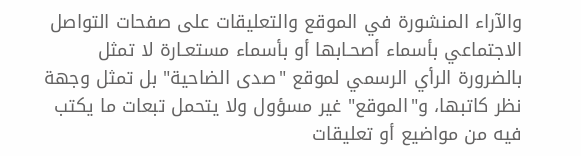والآراء المنشورة في الموقع والتعليقات على صفحات التواصل الاجتماعي بأسماء أصحـابها أو بأسماء مستعـارة لا تمثل بالضرورة الرأي الرسمي لموقع "صدى الضاحية" بل تمثل وجهة نظر كاتبها، و"الموقع" غير مسؤول ولا يتحمل تبعات ما يكتب فيه من مواضيع أو تعليقات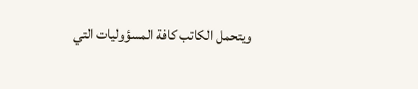ويتحمل الكاتب كافة المسؤوليات التي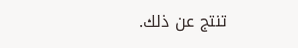تنتج عن ذلك.